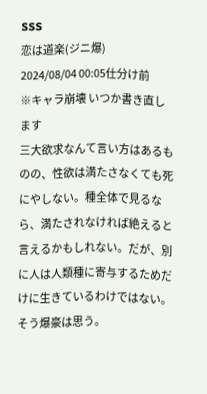SSS
恋は道楽(ジニ爆)
2024/08/04 00:05仕分け前
※キャラ崩壊 いつか書き直します
三大欲求なんて言い方はあるものの、性欲は満たさなくても死にやしない。種全体で見るなら、満たされなければ絶えると言えるかもしれない。だが、別に人は人類種に寄与するためだけに生きているわけではない。そう爆豪は思う。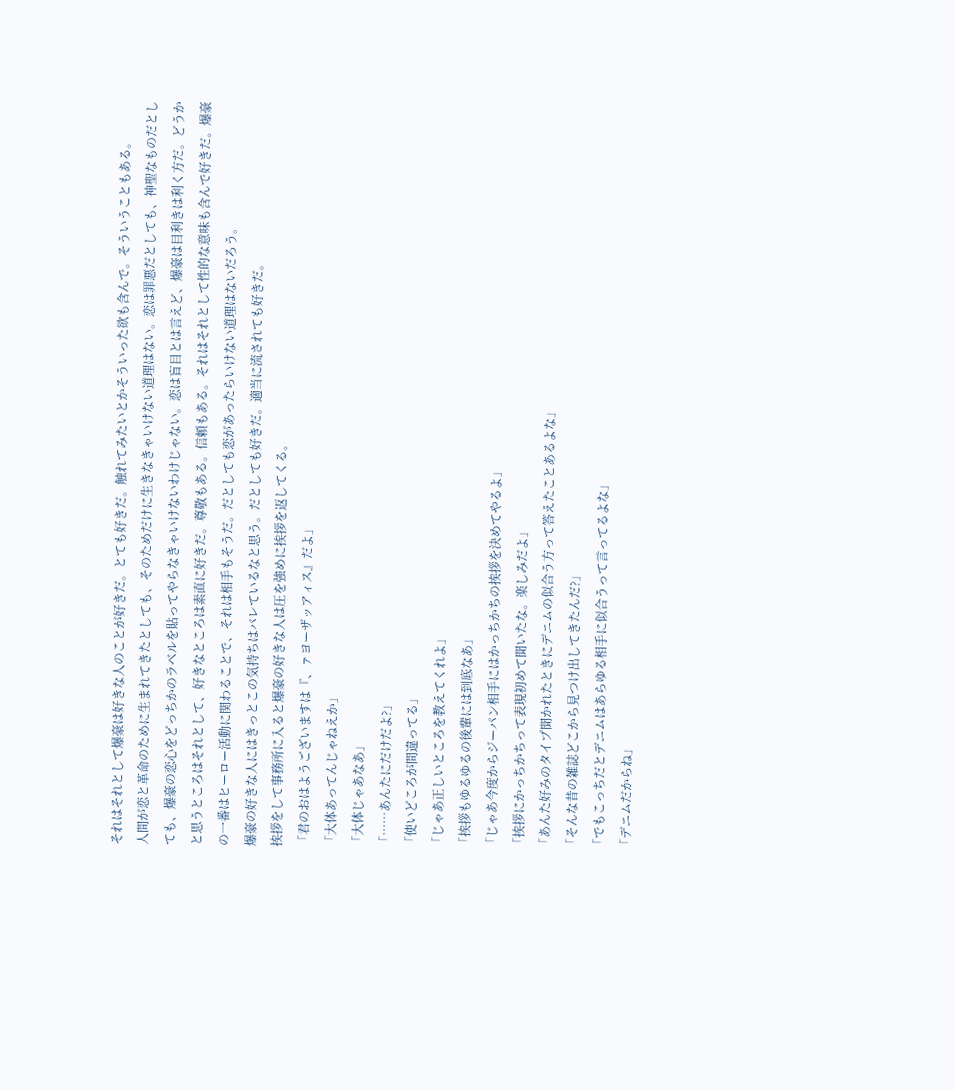それはそれとして爆豪は好きな人のことが好きだ。とても好きだ。触れてみたいとかそういった欲も含んで。そういうこともある。
人間が恋と革命のために生まれてきたとしても、そのためだけに生きなきゃいけない道理はない。恋は罪悪だとしても、神聖なものだとしても、爆豪の恋心をどっちかのラベルを貼ってやらなきゃいけないわけじゃない。恋は盲目とは言えど、爆豪は目利きは利く方だ。どうかと思うところはそれとして、好きなところは素直に好きだ。尊敬もある。信頼もある。それはそれとして性的な意味も含んで好きだ。爆豪の一番はヒーロー活動に関わることで、それは相手もそうだ。だとしても恋があったらいけない道理はないだろう。
爆豪の好きな人にはきっとこの気持ちはバレているなと思う。だとしても好きだ。適当に流されても好きだ。
挨拶をして事務所に入ると爆豪の好きな人は圧を強めに挨拶を返してくる。
「君のおはようございますは『、ァヨーザッアィス』だよ」
「大体あってんじゃねえか」
「大体じゃあなあ」
「……あんたにだけだよ?」
「使いどころが間違ってる」
「じゃあ正しいところを教えてくれよ」
「挨拶もゆるゆるの後輩には到底なあ」
「じゃあ今度からジーパン相手にはかっちかちの挨拶を決めてやるよ」
「挨拶にかっちかちって表現初めて聞いたな。楽しみだよ」
「あんた好みのタイプ聞かれたときにデニムの似合う方って答えたことあるよな」
「そんな昔の雑誌どこから見つけ出してきたんだ?」
「でもこっちだとデニムはあらゆる相手に似合うって言ってるよな」
「デニムだからね」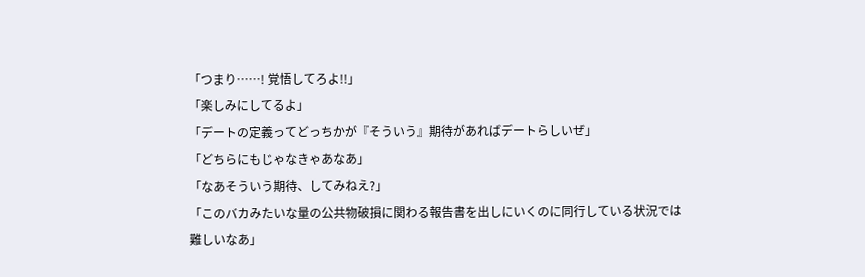「つまり……! 覚悟してろよ!!」
「楽しみにしてるよ」
「デートの定義ってどっちかが『そういう』期待があればデートらしいぜ」
「どちらにもじゃなきゃあなあ」
「なあそういう期待、してみねえ?」
「このバカみたいな量の公共物破損に関わる報告書を出しにいくのに同行している状況では難しいなあ」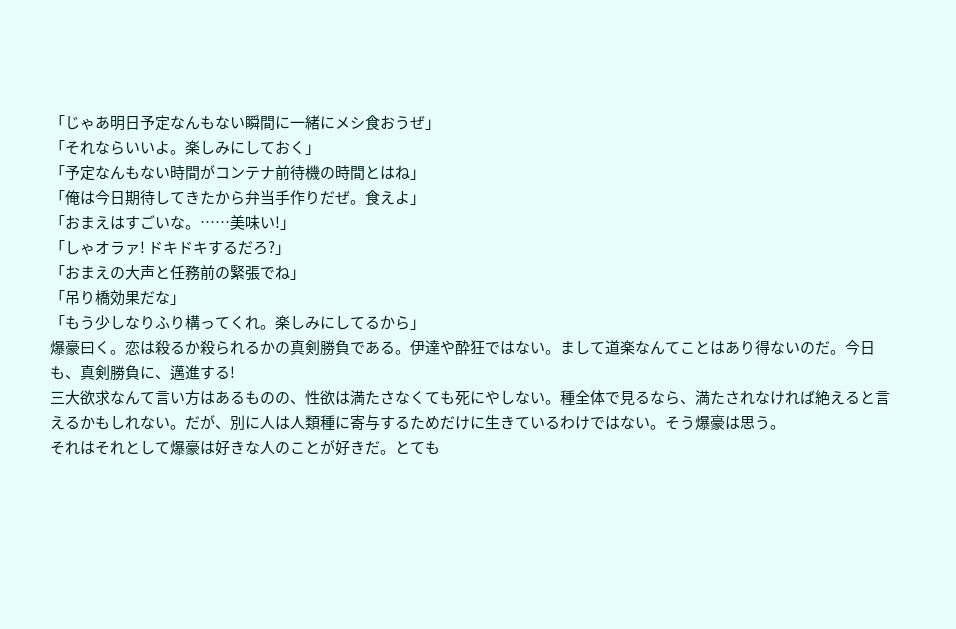「じゃあ明日予定なんもない瞬間に一緒にメシ食おうぜ」
「それならいいよ。楽しみにしておく」
「予定なんもない時間がコンテナ前待機の時間とはね」
「俺は今日期待してきたから弁当手作りだぜ。食えよ」
「おまえはすごいな。……美味い!」
「しゃオラァ! ドキドキするだろ?」
「おまえの大声と任務前の緊張でね」
「吊り橋効果だな」
「もう少しなりふり構ってくれ。楽しみにしてるから」
爆豪曰く。恋は殺るか殺られるかの真剣勝負である。伊達や酔狂ではない。まして道楽なんてことはあり得ないのだ。今日も、真剣勝負に、邁進する!
三大欲求なんて言い方はあるものの、性欲は満たさなくても死にやしない。種全体で見るなら、満たされなければ絶えると言えるかもしれない。だが、別に人は人類種に寄与するためだけに生きているわけではない。そう爆豪は思う。
それはそれとして爆豪は好きな人のことが好きだ。とても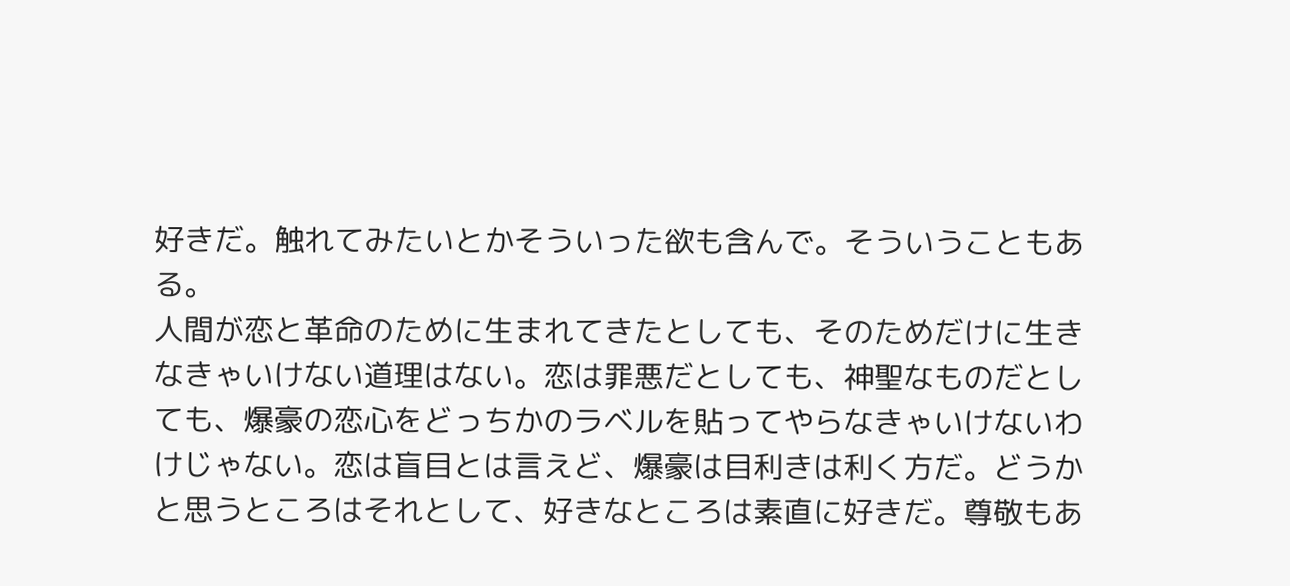好きだ。触れてみたいとかそういった欲も含んで。そういうこともある。
人間が恋と革命のために生まれてきたとしても、そのためだけに生きなきゃいけない道理はない。恋は罪悪だとしても、神聖なものだとしても、爆豪の恋心をどっちかのラベルを貼ってやらなきゃいけないわけじゃない。恋は盲目とは言えど、爆豪は目利きは利く方だ。どうかと思うところはそれとして、好きなところは素直に好きだ。尊敬もあ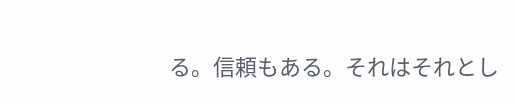る。信頼もある。それはそれとし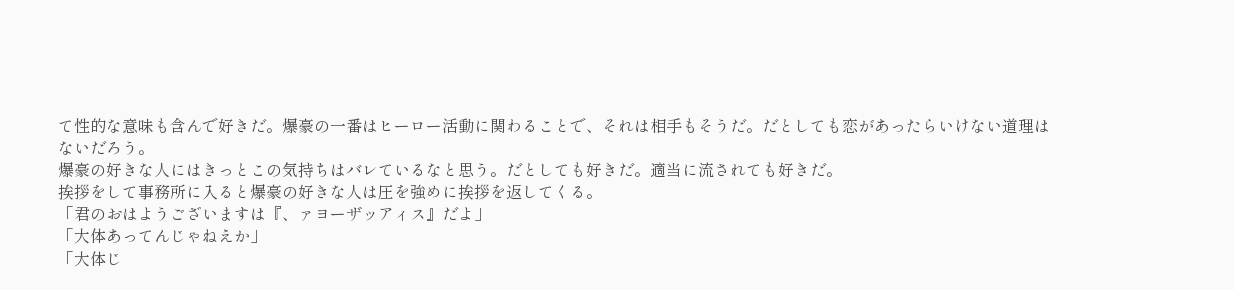て性的な意味も含んで好きだ。爆豪の一番はヒーロー活動に関わることで、それは相手もそうだ。だとしても恋があったらいけない道理はないだろう。
爆豪の好きな人にはきっとこの気持ちはバレているなと思う。だとしても好きだ。適当に流されても好きだ。
挨拶をして事務所に入ると爆豪の好きな人は圧を強めに挨拶を返してくる。
「君のおはようございますは『、ァヨーザッアィス』だよ」
「大体あってんじゃねえか」
「大体じ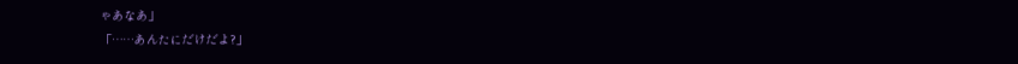ゃあなあ」
「……あんたにだけだよ?」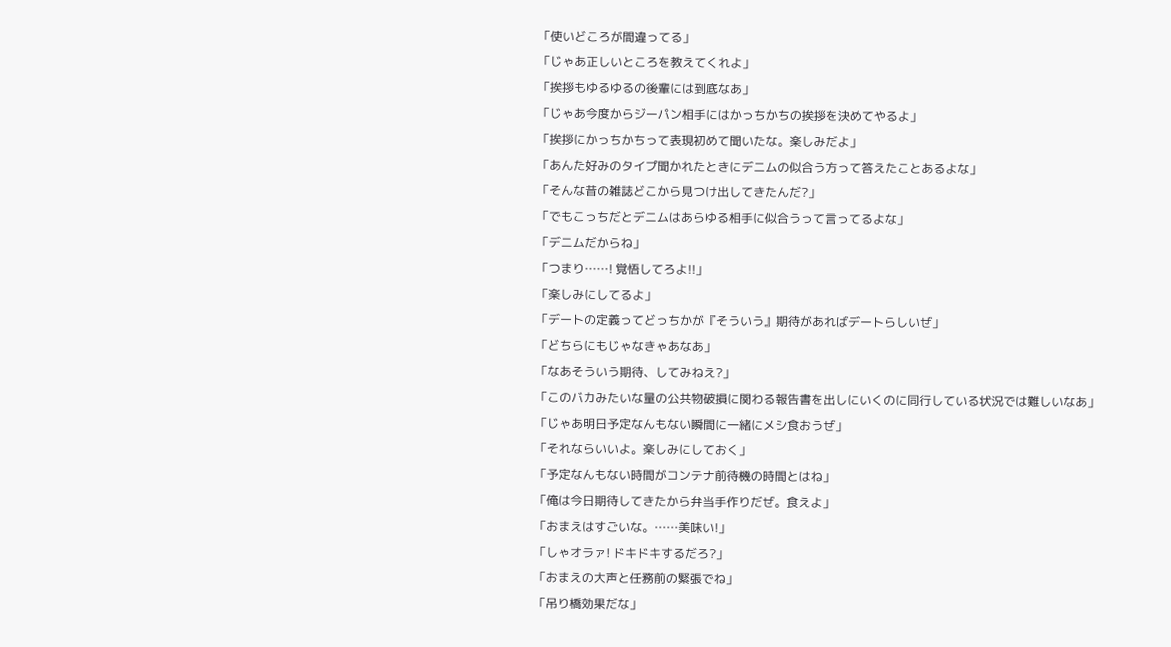「使いどころが間違ってる」
「じゃあ正しいところを教えてくれよ」
「挨拶もゆるゆるの後輩には到底なあ」
「じゃあ今度からジーパン相手にはかっちかちの挨拶を決めてやるよ」
「挨拶にかっちかちって表現初めて聞いたな。楽しみだよ」
「あんた好みのタイプ聞かれたときにデニムの似合う方って答えたことあるよな」
「そんな昔の雑誌どこから見つけ出してきたんだ?」
「でもこっちだとデニムはあらゆる相手に似合うって言ってるよな」
「デニムだからね」
「つまり……! 覚悟してろよ!!」
「楽しみにしてるよ」
「デートの定義ってどっちかが『そういう』期待があればデートらしいぜ」
「どちらにもじゃなきゃあなあ」
「なあそういう期待、してみねえ?」
「このバカみたいな量の公共物破損に関わる報告書を出しにいくのに同行している状況では難しいなあ」
「じゃあ明日予定なんもない瞬間に一緒にメシ食おうぜ」
「それならいいよ。楽しみにしておく」
「予定なんもない時間がコンテナ前待機の時間とはね」
「俺は今日期待してきたから弁当手作りだぜ。食えよ」
「おまえはすごいな。……美味い!」
「しゃオラァ! ドキドキするだろ?」
「おまえの大声と任務前の緊張でね」
「吊り橋効果だな」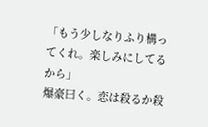「もう少しなりふり構ってくれ。楽しみにしてるから」
爆豪曰く。恋は殺るか殺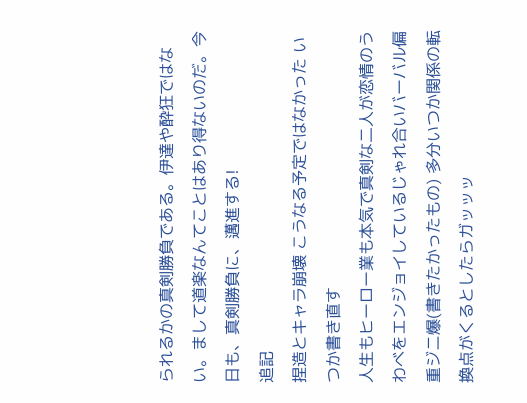られるかの真剣勝負である。伊達や酔狂ではない。まして道楽なんてことはあり得ないのだ。今日も、真剣勝負に、邁進する!
追記
捏造とキャラ崩壊 こうなる予定ではなかった いつか書き直す
人生もヒーロー業も本気で真剣な二人が恋情のうわべをエンジョイしているじゃれ合いバーバル偏重ジニ爆(書きたかったもの) 多分いつか関係の転換点がくるとしたらガッッッ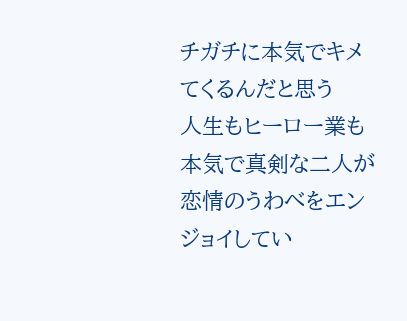チガチに本気でキメてくるんだと思う
人生もヒーロー業も本気で真剣な二人が恋情のうわべをエンジョイしてい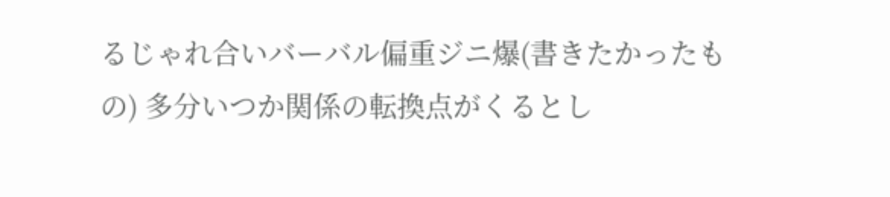るじゃれ合いバーバル偏重ジニ爆(書きたかったもの) 多分いつか関係の転換点がくるとし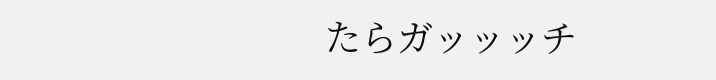たらガッッッチ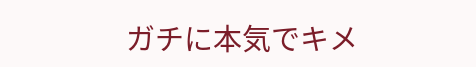ガチに本気でキメ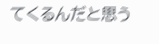てくるんだと思う